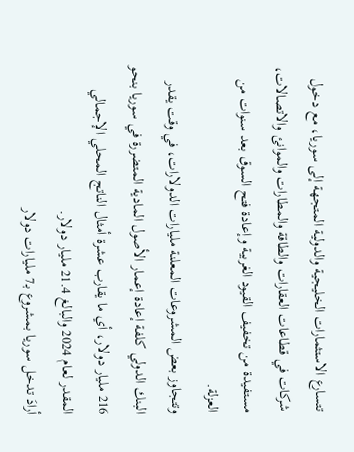تتسارع الاستثمارات الخليجية والدولية المتجهة إلى سوريا، مع دخول شركات في قطاعات العقارات والطاقة والمطارات والموانئ والاتصالات، مستفيدة من تخفيف القيود الغربية وإعادة فتح السوق بعد سنوات من العزلة.
وتتجاوز بعض المشروعات المعلنة مليارات الدولارات، في وقت يقدر البنك الدولي كلفة إعادة إعمار الأصول المادية المتضررة في سوريا بنحو 216 مليار دولار، أي ما يقارب عشرة أمثال الناتج المحلي الإجمالي المقدر لعام 2024 والبالغ 21.4 مليار دولار.
أرادَ تدخل سوريا بمشروع بـ7 مليارات دولار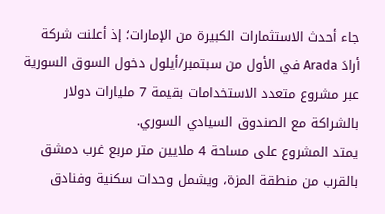جاء أحدث الاستثمارات الكبيرة من الإمارات؛ إذ أعلنت شركة أرادَ Arada في الأول من سبتمبر/أيلول دخول السوق السورية عبر مشروع متعدد الاستخدامات بقيمة 7 مليارات دولار بالشراكة مع الصندوق السيادي السوري.
يمتد المشروع على مساحة 4 ملايين متر مربع غرب دمشق بالقرب من منطقة المزة، ويشمل وحدات سكنية وفنادق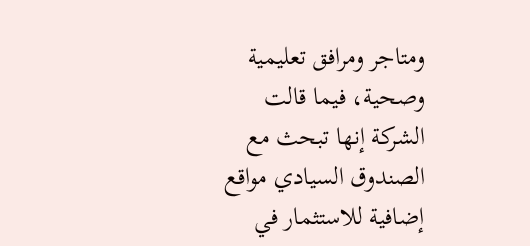ومتاجر ومرافق تعليمية وصحية، فيما قالت الشركة إنها تبحث مع الصندوق السيادي مواقع إضافية للاستثمار في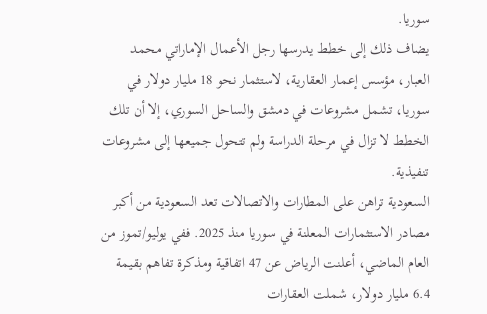سوريا.
يضاف ذلك إلى خطط يدرسها رجل الأعمال الإماراتي محمد العبار، مؤسس إعمار العقارية، لاستثمار نحو 18 مليار دولار في سوريا، تشمل مشروعات في دمشق والساحل السوري، إلا أن تلك الخطط لا تزال في مرحلة الدراسة ولم تتحول جميعها إلى مشروعات تنفيذية.
السعودية تراهن على المطارات والاتصالات تعد السعودية من أكبر مصادر الاستثمارات المعلنة في سوريا منذ 2025. ففي يوليو/تموز من العام الماضي، أعلنت الرياض عن 47 اتفاقية ومذكرة تفاهم بقيمة 6.4 مليار دولار، شملت العقارات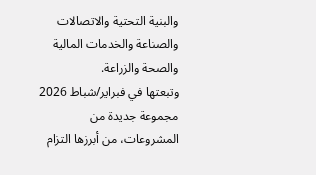والبنية التحتية والاتصالات والصناعة والخدمات المالية والصحة والزراعة.
وتبعتها في فبراير/شباط 2026 مجموعة جديدة من المشروعات، من أبرزها التزام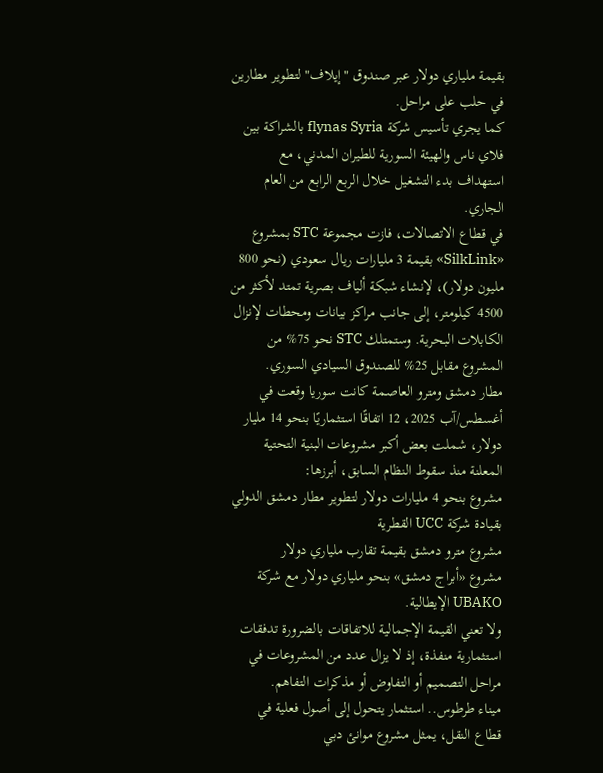بقيمة ملياري دولار عبر صندوق "إيلاف" لتطوير مطارين في حلب على مراحل.
كما يجري تأسيس شركة flynas Syria بالشراكة بين فلاي ناس والهيئة السورية للطيران المدني، مع استهداف بدء التشغيل خلال الربع الرابع من العام الجاري.
في قطاع الاتصالات، فازت مجموعة STC بمشروع «SilkLink» بقيمة 3 مليارات ريال سعودي (نحو 800 مليون دولار)، لإنشاء شبكة ألياف بصرية تمتد لأكثر من 4500 كيلومتر، إلى جانب مراكز بيانات ومحطات لإنزال الكابلات البحرية. وستمتلك STC نحو 75% من المشروع مقابل 25% للصندوق السيادي السوري.
مطار دمشق ومترو العاصمة كانت سوريا وقعت في أغسطس/آب 2025، 12 اتفاقًا استثماريًا بنحو 14 مليار دولار، شملت بعض أكبر مشروعات البنية التحتية المعلنة منذ سقوط النظام السابق، أبرزها:
مشروع بنحو 4 مليارات دولار لتطوير مطار دمشق الدولي بقيادة شركة UCC القطرية
مشروع مترو دمشق بقيمة تقارب ملياري دولار
مشروع «أبراج دمشق» بنحو ملياري دولار مع شركة UBAKO الإيطالية.
ولا تعني القيمة الإجمالية للاتفاقات بالضرورة تدفقات استثمارية منفذة، إذ لا يزال عدد من المشروعات في مراحل التصميم أو التفاوض أو مذكرات التفاهم.
ميناء طرطوس.. استثمار يتحول إلى أصول فعلية في قطاع النقل، يمثل مشروع موانئ دبي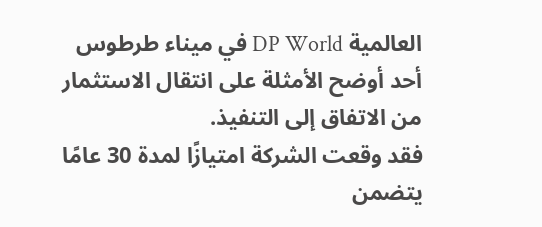العالمية DP World في ميناء طرطوس أحد أوضح الأمثلة على انتقال الاستثمار من الاتفاق إلى التنفيذ.
فقد وقعت الشركة امتيازًا لمدة 30 عامًا يتضمن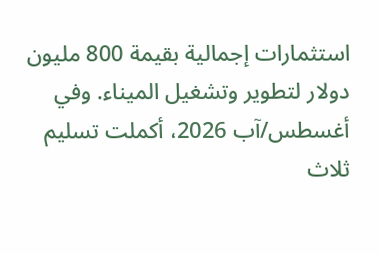استثمارات إجمالية بقيمة 800 مليون دولار لتطوير وتشغيل الميناء. وفي أغسطس/آب 2026، أكملت تسليم ثلاث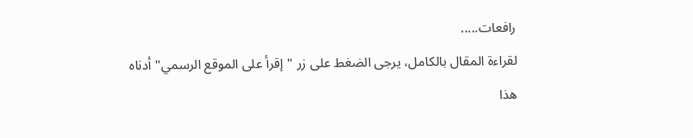رافعات.....
لقراءة المقال بالكامل، يرجى الضغط على زر "إقرأ على الموقع الرسمي" أدناه
هذا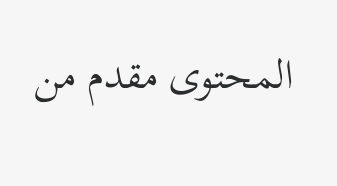المحتوى مقدم من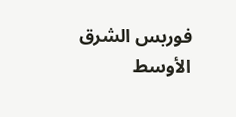فوربس الشرق الأوسط